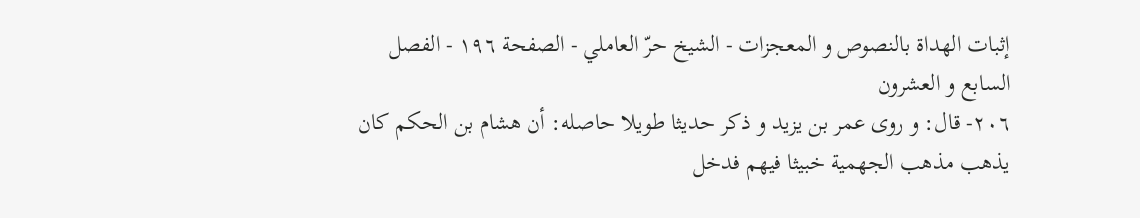إثبات الهداة بالنصوص و المعجزات - الشيخ حرّ العاملي - الصفحة ١٩٦ - الفصل السابع و العشرون
٢٠٦- قال: و روى عمر بن يزيد و ذكر حديثا طويلا حاصله: أن هشام بن الحكم كان يذهب مذهب الجهمية خبيثا فيهم فدخل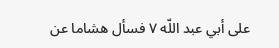على أبي عبد اللّه ٧ فسأل هشاما عن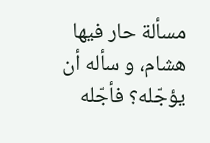مسألة حار فيها هشام، و سأله أن يؤجّله؟ فأجّله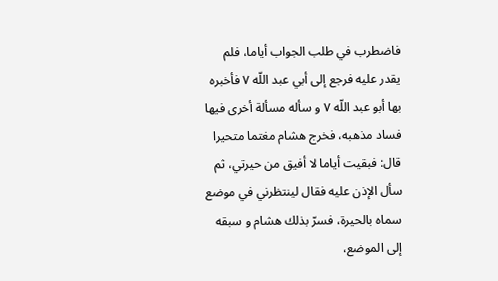فاضطرب في طلب الجواب أياما، فلم يقدر عليه فرجع إلى أبي عبد اللّه ٧ فأخبره بها أبو عبد اللّه ٧ و سأله مسألة أخرى فيها فساد مذهبه، فخرج هشام مغتما متحيرا قال: فبقيت أياما لا أفيق من حيرتي، ثم سأل الإذن عليه فقال لينتظرني في موضع سماه بالحيرة، فسرّ بذلك هشام و سبقه إلى الموضع،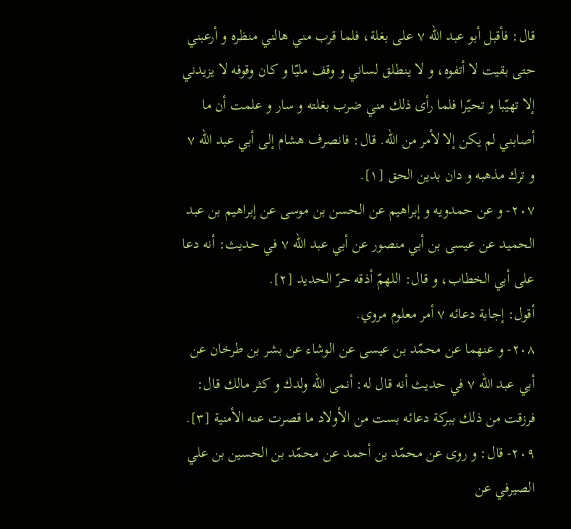قال: فأقبل أبو عبد اللّه ٧ على بغلة، فلما قرب مني هالني منظره و أرعبني حتى بقيت لا أتفوه، و لا ينطلق لساني و وقف مليّا و كان وقوفه لا يزيدني إلا تهيّبا و تحيّرا فلما رأى ذلك مني ضرب بغلته و سار و علمت أن ما أصابني لم يكن إلا لأمر من اللّه. قال: فانصرف هشام إلى أبي عبد اللّه ٧ و ترك مذهبه و دان بدين الحق [١].
٢٠٧- و عن حمدويه و إبراهيم عن الحسن بن موسى عن إبراهيم بن عبد الحميد عن عيسى بن أبي منصور عن أبي عبد اللّه ٧ في حديث: أنه دعا على أبي الخطاب، و قال: اللهمّ أذقه حرّ الحديد [٢].
أقول: إجابة دعائه ٧ أمر معلوم مروي.
٢٠٨- و عنهما عن محمّد بن عيسى عن الوشاء عن بشر بن طرخان عن أبي عبد اللّه ٧ في حديث أنه قال له: أنمى اللّه ولدك و كثر مالك قال: فرزقت من ذلك ببركة دعائه بست من الأولاد ما قصرت عنه الأمنية [٣].
٢٠٩- قال: و روى عن محمّد بن أحمد عن محمّد بن الحسين بن علي الصيرفي عن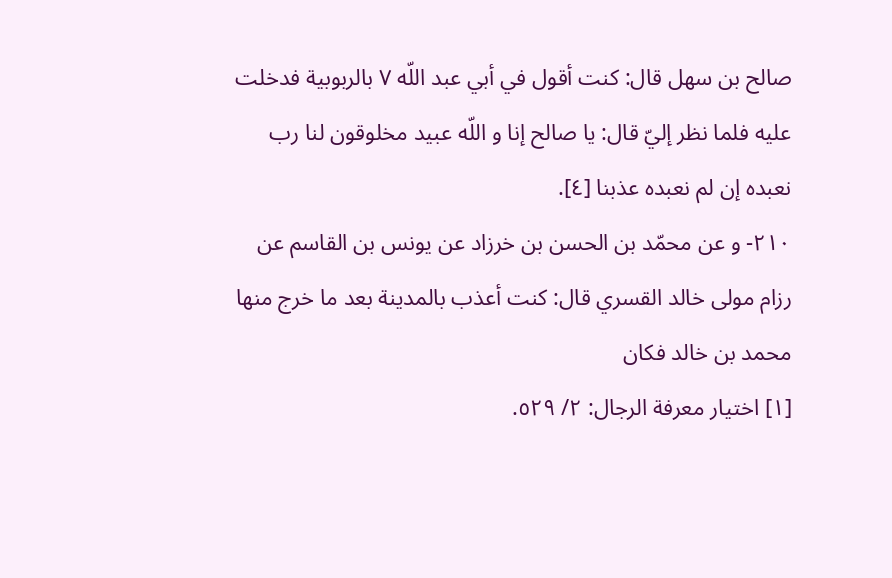صالح بن سهل قال: كنت أقول في أبي عبد اللّه ٧ بالربوبية فدخلت عليه فلما نظر إليّ قال: يا صالح إنا و اللّه عبيد مخلوقون لنا رب نعبده إن لم نعبده عذبنا [٤].
٢١٠- و عن محمّد بن الحسن بن خرزاد عن يونس بن القاسم عن رزام مولى خالد القسري قال: كنت أعذب بالمدينة بعد ما خرج منها محمد بن خالد فكان
[١] اختيار معرفة الرجال: ٢/ ٥٢٩.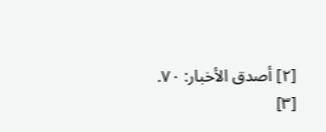[٢] أصدق الأخبار: ٧٠.
[٣]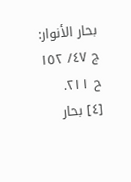بحار الأنوار: ج ٤٧/ ١٥٢ ح ٢١١.
[٤] بحار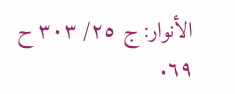الأنوار: ج ٢٥/ ٣٠٣ ح ٦٩.